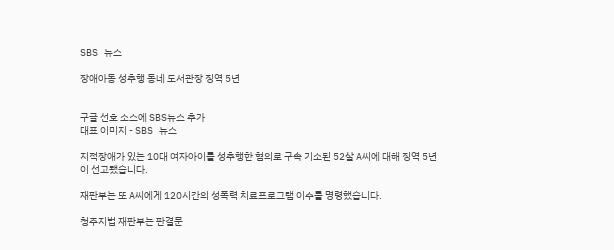SBS 뉴스

장애아동 성추행 동네 도서관장 징역 5년


구글 선호 소스에 SBS뉴스 추가
대표 이미지 - SBS 뉴스

지적장애가 있는 10대 여자아이를 성추행한 혐의로 구속 기소된 52살 A씨에 대해 징역 5년이 선고됐습니다.

재판부는 또 A씨에게 120시간의 성폭력 치료프로그램 이수를 명령했습니다.

청주지법 재판부는 판결문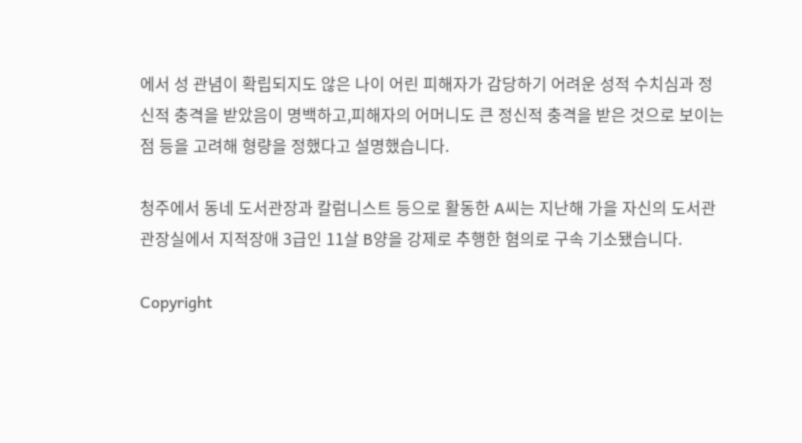에서 성 관념이 확립되지도 않은 나이 어린 피해자가 감당하기 어려운 성적 수치심과 정신적 충격을 받았음이 명백하고,피해자의 어머니도 큰 정신적 충격을 받은 것으로 보이는 점 등을 고려해 형량을 정했다고 설명했습니다.

청주에서 동네 도서관장과 칼럼니스트 등으로 활동한 A씨는 지난해 가을 자신의 도서관 관장실에서 지적장애 3급인 11살 B양을 강제로 추행한 혐의로 구속 기소됐습니다.

Copyright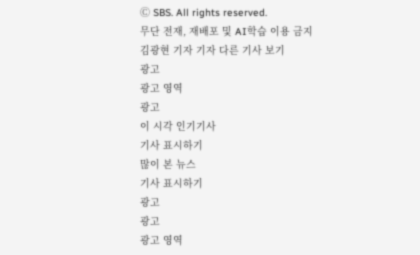Ⓒ SBS. All rights reserved.
무단 전재, 재배포 및 AI학습 이용 금지
김광현 기자 기자 다른 기사 보기
광고
광고 영역
광고
이 시각 인기기사
기사 표시하기
많이 본 뉴스
기사 표시하기
광고
광고
광고 영역